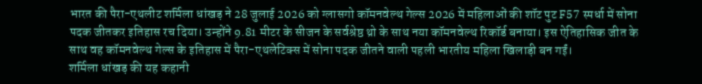भारत की पैरा-एथलीट शर्मिला धांखड़ ने 28 जुलाई 2026 को ग्लासगो कॉमनवेल्थ गेल्स 2026 में महिलाओं की शॉट पुट F57 स्पर्धा में सोना पदक जीतकर इतिहास रच दिया। उन्होंने 9.81 मीटर के सीजन के सर्वश्रेष्ठ थ्रो के साथ नया कॉमनवेल्थ रिकॉर्ड बनाया। इस ऐतिहासिक जीत के साथ वह कॉमनवेल्थ गेल्स के इतिहास में पैरा-एथलेटिक्स में सोना पदक जीतने वाली पहली भारतीय महिला खिलाड़ी बन गईं।
शर्मिला धांखड़ की यह कहानी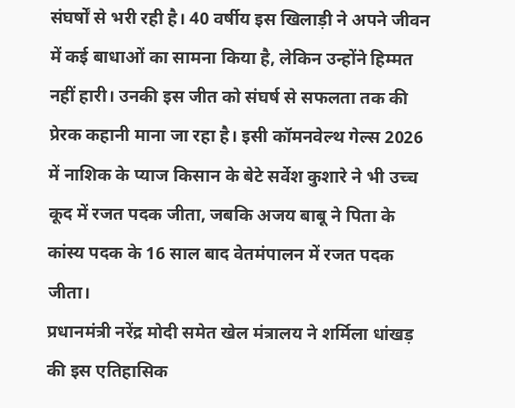संघर्षों से भरी रही है। 40 वर्षीय इस खिलाड़ी ने अपने जीवन में कई बाधाओं का सामना किया है, लेकिन उन्होंने हिम्मत नहीं हारी। उनकी इस जीत को संघर्ष से सफलता तक की प्रेरक कहानी माना जा रहा है। इसी कॉमनवेल्थ गेल्स 2026 में नाशिक के प्याज किसान के बेटे सर्वेश कुशारे ने भी उच्च कूद में रजत पदक जीता, जबकि अजय बाबू ने पिता के कांस्य पदक के 16 साल बाद वेतमंपालन में रजत पदक जीता।
प्रधानमंत्री नरेंद्र मोदी समेत खेल मंत्रालय ने शर्मिला धांखड़ की इस एतिहासिक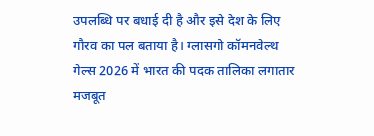उपलब्धि पर बधाई दी है और इसे देश के लिए गौरव का पल बताया है। ग्लासगो कॉमनवेल्थ गेल्स 2026 में भारत की पदक तालिका लगातार मजबूत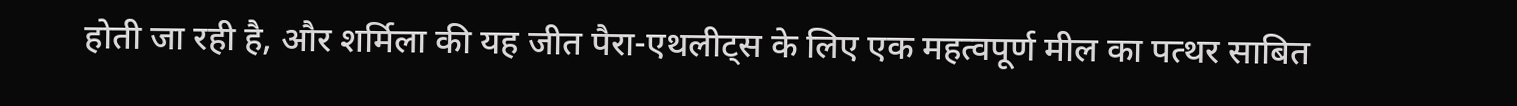होती जा रही है, और शर्मिला की यह जीत पैरा-एथलीट्स के लिए एक महत्वपूर्ण मील का पत्थर साबित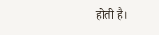होती है।